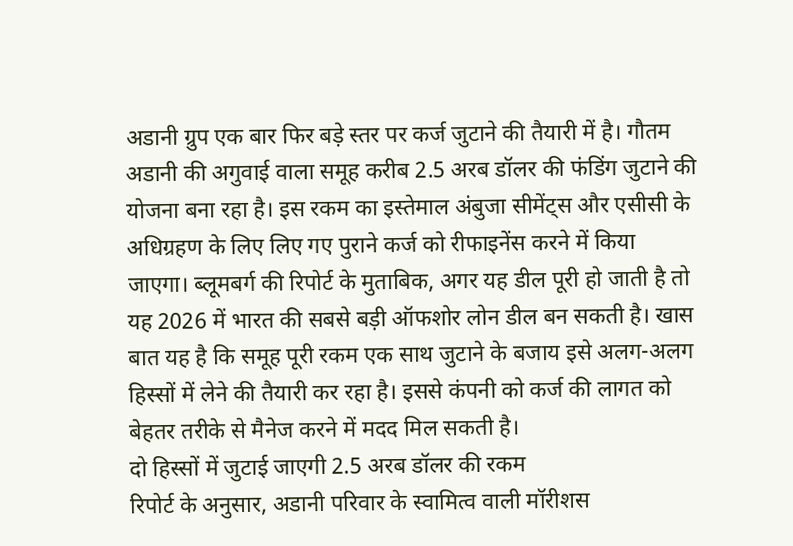अडानी ग्रुप एक बार फिर बड़े स्तर पर कर्ज जुटाने की तैयारी में है। गौतम अडानी की अगुवाई वाला समूह करीब 2.5 अरब डॉलर की फंडिंग जुटाने की योजना बना रहा है। इस रकम का इस्तेमाल अंबुजा सीमेंट्स और एसीसी के अधिग्रहण के लिए लिए गए पुराने कर्ज को रीफाइनेंस करने में किया जाएगा। ब्लूमबर्ग की रिपोर्ट के मुताबिक, अगर यह डील पूरी हो जाती है तो यह 2026 में भारत की सबसे बड़ी ऑफशोर लोन डील बन सकती है। खास बात यह है कि समूह पूरी रकम एक साथ जुटाने के बजाय इसे अलग-अलग हिस्सों में लेने की तैयारी कर रहा है। इससे कंपनी को कर्ज की लागत को बेहतर तरीके से मैनेज करने में मदद मिल सकती है।
दो हिस्सों में जुटाई जाएगी 2.5 अरब डॉलर की रकम
रिपोर्ट के अनुसार, अडानी परिवार के स्वामित्व वाली मॉरीशस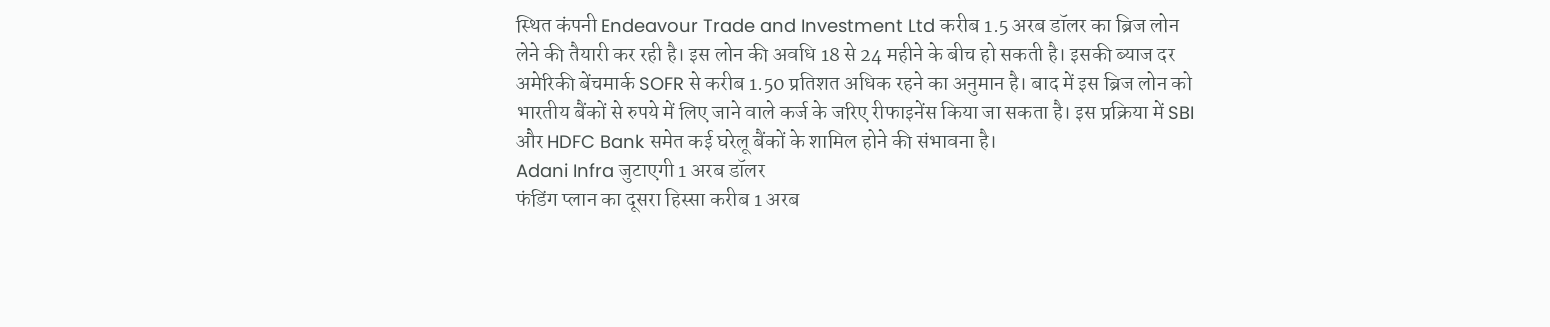स्थित कंपनी Endeavour Trade and Investment Ltd करीब 1.5 अरब डॉलर का ब्रिज लोन लेने की तैयारी कर रही है। इस लोन की अवधि 18 से 24 महीने के बीच हो सकती है। इसकी ब्याज दर अमेरिकी बेंचमार्क SOFR से करीब 1.50 प्रतिशत अधिक रहने का अनुमान है। बाद में इस ब्रिज लोन को भारतीय बैंकों से रुपये में लिए जाने वाले कर्ज के जरिए रीफाइनेंस किया जा सकता है। इस प्रक्रिया में SBI और HDFC Bank समेत कई घरेलू बैंकों के शामिल होने की संभावना है।
Adani Infra जुटाएगी 1 अरब डॉलर
फंडिंग प्लान का दूसरा हिस्सा करीब 1 अरब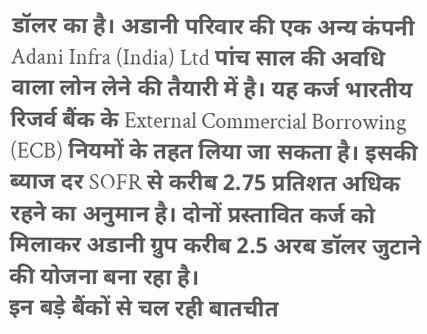डॉलर का है। अडानी परिवार की एक अन्य कंपनी Adani Infra (India) Ltd पांच साल की अवधि वाला लोन लेने की तैयारी में है। यह कर्ज भारतीय रिजर्व बैंक के External Commercial Borrowing (ECB) नियमों के तहत लिया जा सकता है। इसकी ब्याज दर SOFR से करीब 2.75 प्रतिशत अधिक रहने का अनुमान है। दोनों प्रस्तावित कर्ज को मिलाकर अडानी ग्रुप करीब 2.5 अरब डॉलर जुटाने की योजना बना रहा है।
इन बड़े बैंकों से चल रही बातचीत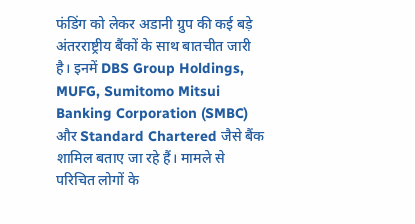फंडिंग को लेकर अडानी ग्रुप की कई बड़े अंतरराष्ट्रीय बैंकों के साथ बातचीत जारी है। इनमें DBS Group Holdings, MUFG, Sumitomo Mitsui Banking Corporation (SMBC) और Standard Chartered जैसे बैंक शामिल बताए जा रहे हैं। मामले से परिचित लोगों के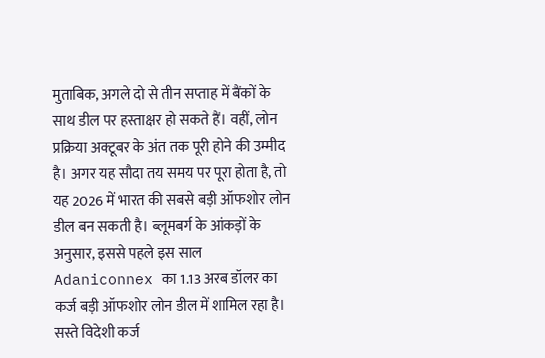मुताबिक, अगले दो से तीन सप्ताह में बैंकों के साथ डील पर हस्ताक्षर हो सकते हैं। वहीं, लोन प्रक्रिया अक्टूबर के अंत तक पूरी होने की उम्मीद है। अगर यह सौदा तय समय पर पूरा होता है, तो यह 2026 में भारत की सबसे बड़ी ऑफशोर लोन डील बन सकती है। ब्लूमबर्ग के आंकड़ों के अनुसार, इससे पहले इस साल Adaniconnex का 1.13 अरब डॉलर का कर्ज बड़ी ऑफशोर लोन डील में शामिल रहा है।
सस्ते विदेशी कर्ज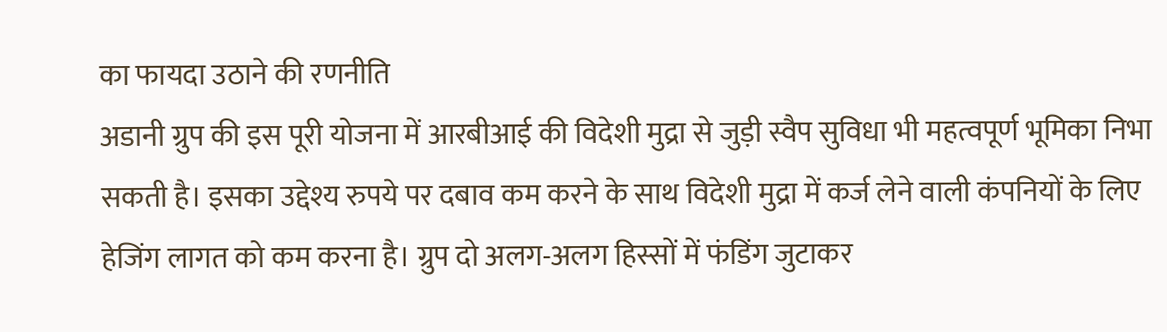का फायदा उठाने की रणनीति
अडानी ग्रुप की इस पूरी योजना में आरबीआई की विदेशी मुद्रा से जुड़ी स्वैप सुविधा भी महत्वपूर्ण भूमिका निभा सकती है। इसका उद्देश्य रुपये पर दबाव कम करने के साथ विदेशी मुद्रा में कर्ज लेने वाली कंपनियों के लिए हेजिंग लागत को कम करना है। ग्रुप दो अलग-अलग हिस्सों में फंडिंग जुटाकर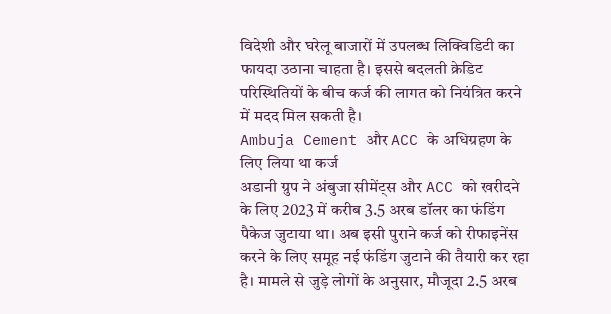विदेशी और घरेलू बाजारों में उपलब्ध लिक्विडिटी का फायदा उठाना चाहता है। इससे बदलती क्रेडिट परिस्थितियों के बीच कर्ज की लागत को नियंत्रित करने में मदद मिल सकती है।
Ambuja Cement और ACC के अधिग्रहण के लिए लिया था कर्ज
अडानी ग्रुप ने अंबुजा सीमेंट्स और ACC को खरीदने के लिए 2023 में करीब 3.5 अरब डॉलर का फंडिंग पैकेज जुटाया था। अब इसी पुराने कर्ज को रीफाइनेंस करने के लिए समूह नई फंडिंग जुटाने की तैयारी कर रहा है। मामले से जुड़े लोगों के अनुसार, मौजूदा 2.5 अरब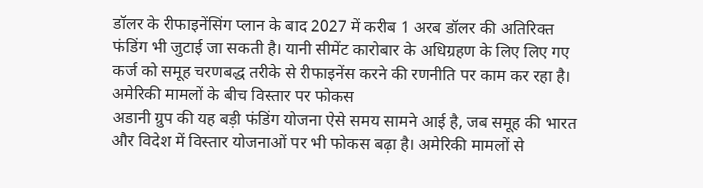डॉलर के रीफाइनेंसिंग प्लान के बाद 2027 में करीब 1 अरब डॉलर की अतिरिक्त फंडिंग भी जुटाई जा सकती है। यानी सीमेंट कारोबार के अधिग्रहण के लिए लिए गए कर्ज को समूह चरणबद्ध तरीके से रीफाइनेंस करने की रणनीति पर काम कर रहा है।
अमेरिकी मामलों के बीच विस्तार पर फोकस
अडानी ग्रुप की यह बड़ी फंडिंग योजना ऐसे समय सामने आई है, जब समूह की भारत और विदेश में विस्तार योजनाओं पर भी फोकस बढ़ा है। अमेरिकी मामलों से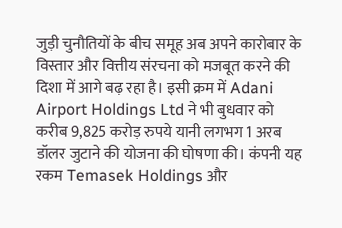जुड़ी चुनौतियों के बीच समूह अब अपने कारोबार के विस्तार और वित्तीय संरचना को मजबूत करने की दिशा में आगे बढ़ रहा है। इसी क्रम में Adani Airport Holdings Ltd ने भी बुधवार को करीब 9,825 करोड़ रुपये यानी लगभग 1 अरब डॉलर जुटाने की योजना की घोषणा की। कंपनी यह रकम Temasek Holdings और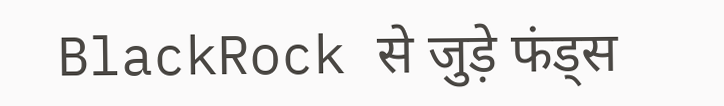BlackRock से जुड़े फंड्स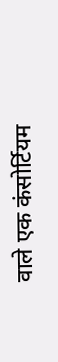वाले एक कंसोर्टियम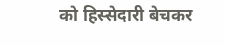को हिस्सेदारी बेचकर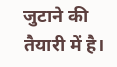जुटाने की तैयारी में है।